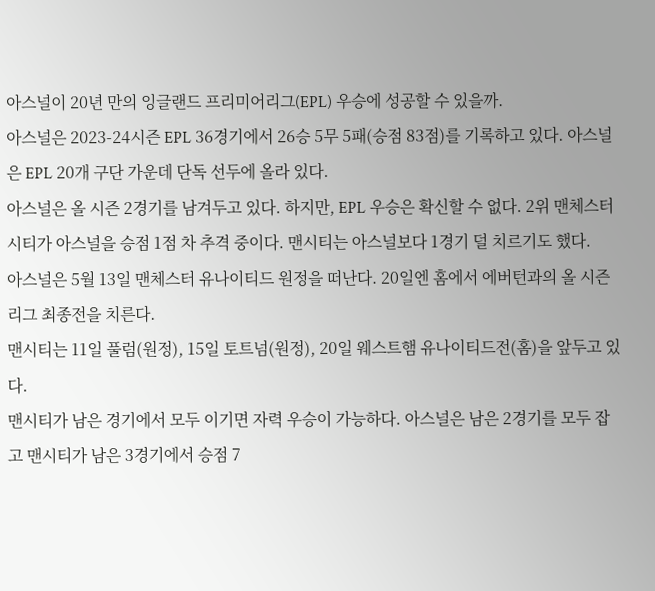아스널이 20년 만의 잉글랜드 프리미어리그(EPL) 우승에 성공할 수 있을까.
아스널은 2023-24시즌 EPL 36경기에서 26승 5무 5패(승점 83점)를 기록하고 있다. 아스널은 EPL 20개 구단 가운데 단독 선두에 올라 있다.
아스널은 올 시즌 2경기를 남겨두고 있다. 하지만, EPL 우승은 확신할 수 없다. 2위 맨체스터 시티가 아스널을 승점 1점 차 추격 중이다. 맨시티는 아스널보다 1경기 덜 치르기도 했다.
아스널은 5월 13일 맨체스터 유나이티드 원정을 떠난다. 20일엔 홈에서 에버턴과의 올 시즌 리그 최종전을 치른다.
맨시티는 11일 풀럼(원정), 15일 토트넘(원정), 20일 웨스트햄 유나이티드전(홈)을 앞두고 있다.
맨시티가 남은 경기에서 모두 이기면 자력 우승이 가능하다. 아스널은 남은 2경기를 모두 잡고 맨시티가 남은 3경기에서 승점 7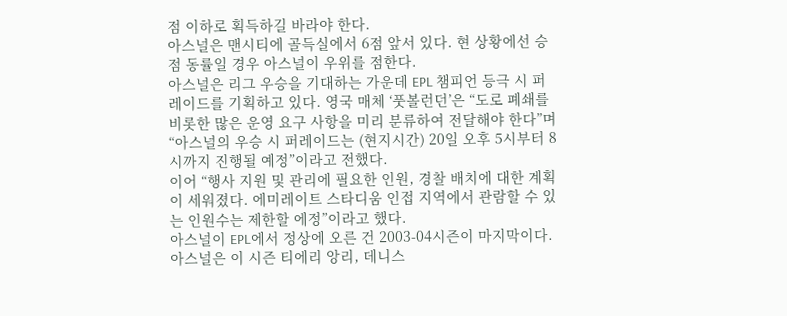점 이하로 획득하길 바라야 한다.
아스널은 맨시티에 골득실에서 6점 앞서 있다. 현 상황에선 승점 동률일 경우 아스널이 우위를 점한다.
아스널은 리그 우승을 기대하는 가운데 EPL 챔피언 등극 시 퍼레이드를 기획하고 있다. 영국 매체 ‘풋볼런던’은 “도로 폐쇄를 비롯한 많은 운영 요구 사항을 미리 분류하여 전달해야 한다”며 “아스널의 우승 시 퍼레이드는 (현지시간) 20일 오후 5시부터 8시까지 진행될 예정”이라고 전했다.
이어 “행사 지원 및 관리에 필요한 인원, 경찰 배치에 대한 계획이 세워졌다. 에미레이트 스타디움 인접 지역에서 관람할 수 있는 인원수는 제한할 에정”이라고 했다.
아스널이 EPL에서 정상에 오른 건 2003-04시즌이 마지막이다. 아스널은 이 시즌 티에리 앙리, 데니스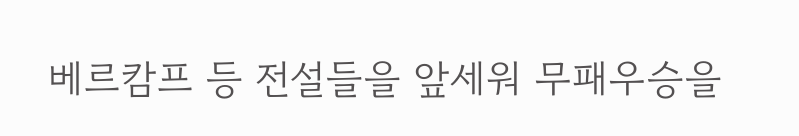베르캄프 등 전설들을 앞세워 무패우승을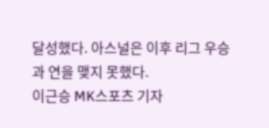달성했다. 아스널은 이후 리그 우승과 연을 맺지 못했다.
이근승 MK스포츠 기자